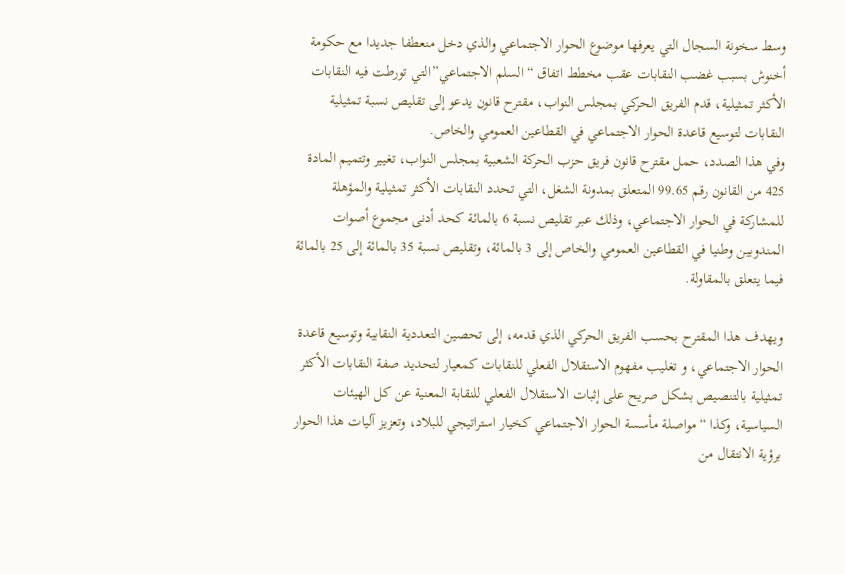وسط سخونة السجال التي يعرفها موضوع الحوار الاجتماعي والذي دخل منعطفا جديدا مع حكومة أخنوش بسبب غضب النقابات عقب مخطط اتفاق “السلم الاجتماعي”التي تورطت فيه النقابات الأكثر تمثيلية، قدم الفريق الحركي بمجلس النواب، مقترح قانون يدعو إلى تقليص نسبة تمثيلية النقابات لتوسيع قاعدة الحوار الاجتماعي في القطاعين العمومي والخاص.
وفي هذا الصدد، حمل مقترح قانون فريق حزب الحركة الشعبية بمجلس النواب، تغيير وتتميم المادة 425 من القانون رقم 99.65 المتعلق بمدونة الشغل، التي تحدد النقابات الأكثر تمثيلية والمؤهلة للمشاركة في الحوار الاجتماعي، وذلك عبر تقليص نسبة 6 بالمائة كحد أدنى مجموع أصوات المندوبين وطنيا في القطاعين العمومي والخاص إلى 3 بالمائة، وتقليص نسبة 35 بالمائة إلى 25 بالمائة فيما يتعلق بالمقاولة.

ويهدف هذا المقترح بحسب الفريق الحركي الذي قدمه، إلى تحصين التعددية النقابية وتوسيع قاعدة الحوار الاجتماعي، و تغليب مفهوم الاستقلال الفعلي للنقابات كمعيار لتحديد صفة النقابات الأكثر تمثيلية بالتنصيص بشكل صريح على إثبات الاستقلال الفعلي للنقابة المعنية عن كل الهيئات السياسية، وكذا “مواصلة مأسسة الحوار الاجتماعي كخيار استراتيجي للبلاد، وتعزيز آليات هذا الحوار برؤية الانتقال من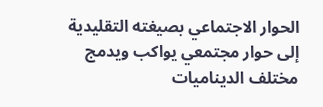الحوار الاجتماعي بصيغته التقليدية إلى حوار مجتمعي يواكب ويدمج مختلف الديناميات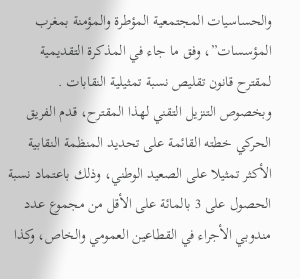والحساسيات المجتمعية المؤطرة والمؤمنة بمغرب المؤسسات”، وفق ما جاء في المذكرة التقديمية لمقترح قانون تقليص نسبة تمثيلية النقابات .
وبخصوص التنزيل التقني لهذا المقترح، قدم الفريق الحركي خطته القائمة على تحديد المنظمة النقابية الأكثر تمثيلا على الصعيد الوطني، وذلك باعتماد نسبة الحصول على 3 بالمائة على الأقل من مجموع عدد مندوبي الأجراء في القطاعين العمومي والخاص، وكذا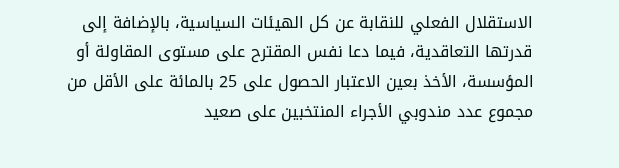الاستقلال الفعلي للنقابة عن كل الهيئات السياسية، بالإضافة إلى قدرتها التعاقدية، فيما دعا نفس المقترح على مستوى المقاولة أو المؤسسة، الأخذ بعين الاعتبار الحصول على 25 بالمائة على الأقل من مجموع عدد مندوبي الأجراء المنتخبين على صعيد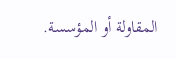المقاولة أو المؤسسة.